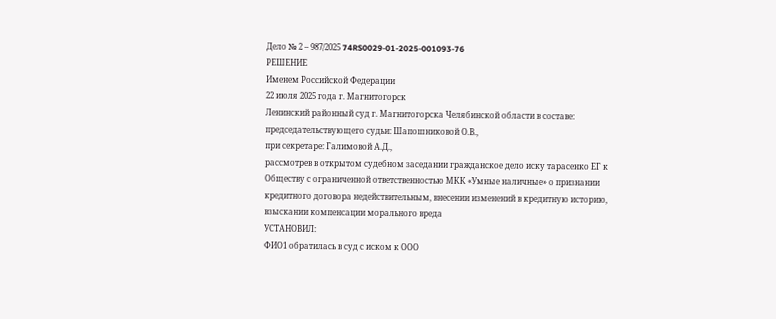Дело № 2 – 987/2025 74RS0029-01-2025-001093-76
РЕШЕНИЕ
Именем Российской Федерации
22 июля 2025 года г. Магнитогорск
Ленинский районный суд г. Магнитогорска Челябинской области в составе:
председательствующего судьи: Шапошниковой О.В.,
при секретаре: Галимовой А.Д.,
рассмотрев в открытом судебном заседании гражданское дело иску тарасенко ЕГ к Обществу с ограниченной ответственностью МКК «Умные наличные» о признании кредитного договора недействительным, внесении изменений в кредитную историю, взыскании компенсации морального вреда
УСТАНОВИЛ:
ФИО1 обратилась в суд с иском к ООО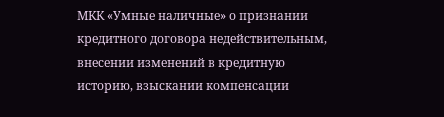МКК «Умные наличные» о признании кредитного договора недействительным, внесении изменений в кредитную историю, взыскании компенсации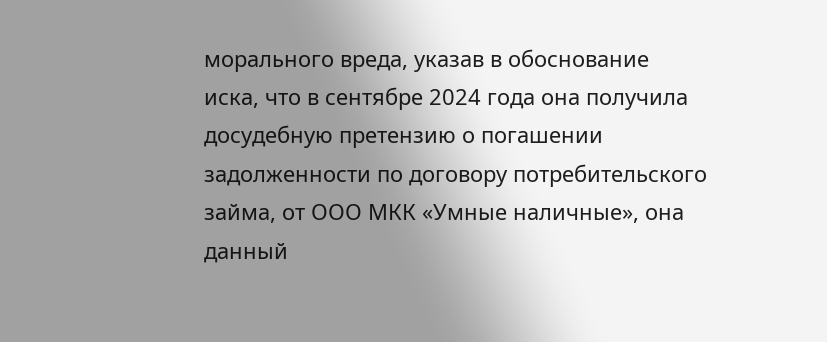морального вреда, указав в обоснование иска, что в сентябре 2024 года она получила досудебную претензию о погашении задолженности по договору потребительского займа, от ООО МКК «Умные наличные», она данный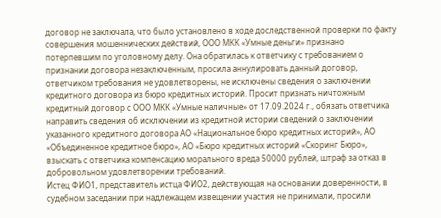договор не заключала, что было установлено в ходе доследственной проверки по факту совершения мошеннических действий, ООО МКК «Умные деньги» признано потерпевшим по уголовному делу. Она обратилась к ответчику с требованием о признании договора незаключенным, просила аннулировать данный договор, ответчиком требования не удовлетворены, не исключены сведения о заключении кредитного договора из бюро кредитных историй. Просит признать ничтожным кредитный договор с ООО МКК «Умные наличные» от 17.09.2024 г., обязать ответчика направить сведения об исключении из кредитной истории сведений о заключении указанного кредитного договора АО «Национальное бюро кредитных историй», АО «Объединенное кредитное бюро», АО «Бюро кредитных историй «Скоринг Бюро», взыскать с ответчика компенсацию морального вреда 50000 рублей, штраф за отказ в добровольном удовлетворении требований.
Истец ФИО1, представитель истца ФИО2, действующая на основании доверенности, в судебном заседании при надлежащем извещении участия не принимали, просили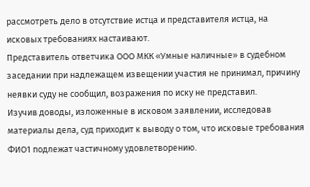рассмотреть дело в отсутствие истца и представителя истца, на исковых требованиях настаивают.
Представитель ответчика ООО МКК «Умные наличные» в судебном заседании при надлежащем извещении участия не принимал, причину неявки суду не сообщил, возражения по иску не представил.
Изучив доводы, изложенные в исковом заявлении, исследовав материалы дела, суд приходит к выводу о том, что исковые требования ФИО1 подлежат частичному удовлетворению.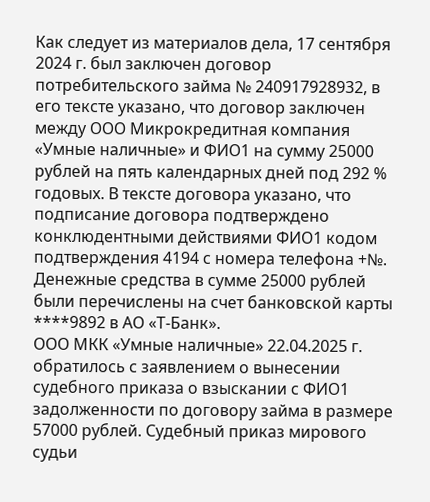Как следует из материалов дела, 17 сентября 2024 г. был заключен договор потребительского займа № 240917928932, в его тексте указано, что договор заключен между ООО Микрокредитная компания «Умные наличные» и ФИО1 на сумму 25000 рублей на пять календарных дней под 292 % годовых. В тексте договора указано, что подписание договора подтверждено конклюдентными действиями ФИО1 кодом подтверждения 4194 с номера телефона +№.
Денежные средства в сумме 25000 рублей были перечислены на счет банковской карты ****9892 в АО «Т-Банк».
ООО МКК «Умные наличные» 22.04.2025 г. обратилось с заявлением о вынесении судебного приказа о взыскании с ФИО1 задолженности по договору займа в размере 57000 рублей. Судебный приказ мирового судьи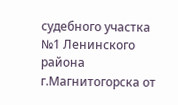судебного участка №1 Ленинского района г.Магнитогорска от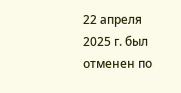22 апреля 2025 г. был отменен по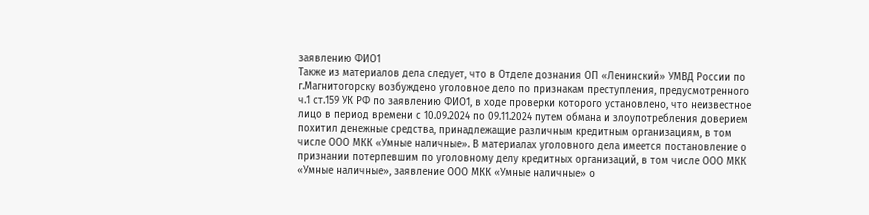заявлению ФИО1
Также из материалов дела следует, что в Отделе дознания ОП «Ленинский» УМВД России по г.Магнитогорску возбуждено уголовное дело по признакам преступления, предусмотренного ч.1 ст.159 УК РФ по заявлению ФИО1, в ходе проверки которого установлено, что неизвестное лицо в период времени с 10.09.2024 по 09.11.2024 путем обмана и злоупотребления доверием похитил денежные средства, принадлежащие различным кредитным организациям, в том числе ООО МКК «Умные наличные». В материалах уголовного дела имеется постановление о признании потерпевшим по уголовному делу кредитных организаций, в том числе ООО МКК «Умные наличные», заявление ООО МКК «Умные наличные» о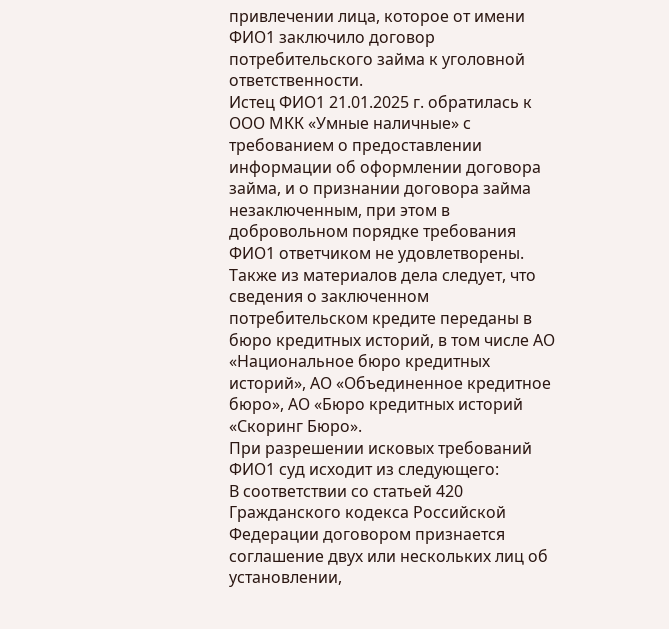привлечении лица, которое от имени ФИО1 заключило договор потребительского займа к уголовной ответственности.
Истец ФИО1 21.01.2025 г. обратилась к ООО МКК «Умные наличные» с требованием о предоставлении информации об оформлении договора займа, и о признании договора займа незаключенным, при этом в добровольном порядке требования ФИО1 ответчиком не удовлетворены.
Также из материалов дела следует, что сведения о заключенном потребительском кредите переданы в бюро кредитных историй, в том числе АО «Национальное бюро кредитных историй», АО «Объединенное кредитное бюро», АО «Бюро кредитных историй «Скоринг Бюро».
При разрешении исковых требований ФИО1 суд исходит из следующего:
В соответствии со статьей 420 Гражданского кодекса Российской Федерации договором признается соглашение двух или нескольких лиц об установлении,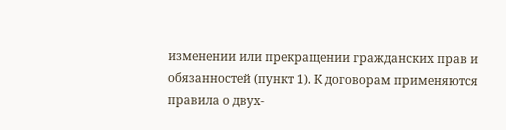изменении или прекращении гражданских прав и обязанностей (пункт 1). К договорам применяются правила о двух-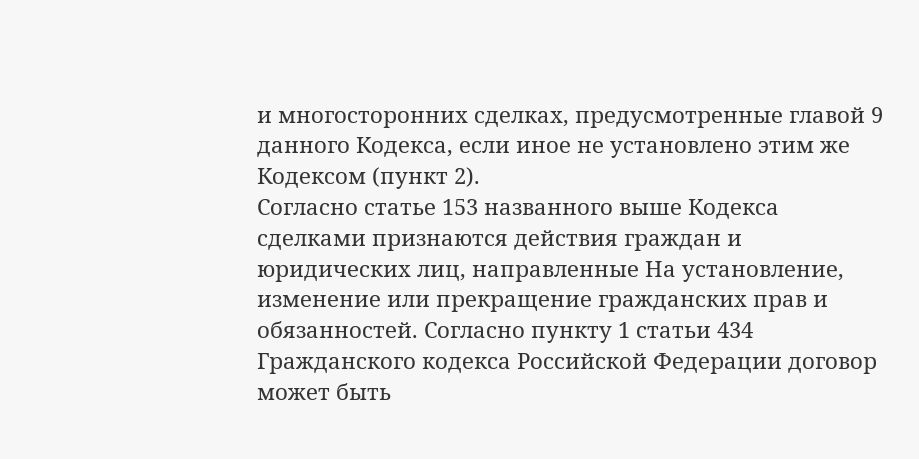и многосторонних сделках, предусмотренные главой 9 данного Кодекса, если иное не установлено этим же Кодексом (пункт 2).
Согласно статье 153 названного выше Кодекса сделками признаются действия граждан и юридических лиц, направленные На установление, изменение или прекращение гражданских прав и обязанностей. Согласно пункту 1 статьи 434 Гражданского кодекса Российской Федерации договор может быть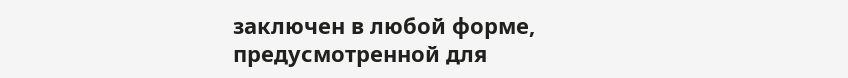заключен в любой форме, предусмотренной для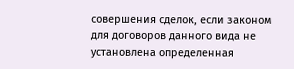совершения сделок, если законом для договоров данного вида не установлена определенная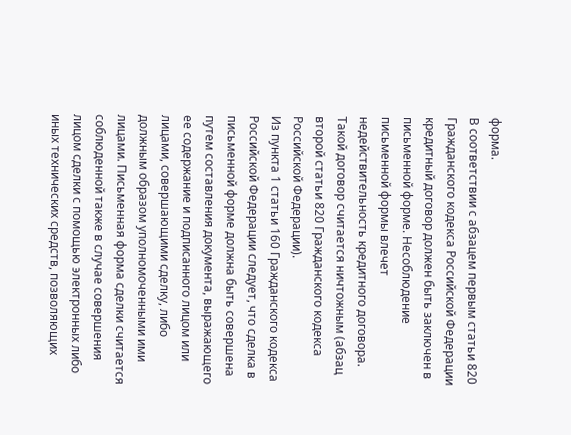форма.
В соответствии с абзацем первым статьи 820 Гражданского кодекса Российской Федерации кредитный договор должен быть заключен в письменной форме. Несоблюдение письменной формы влечет недействительность кредитного договора. Такой договор считается ничтожным (абзац второй статьи 820 Гражданского кодекса Российской Федерации).
Из пункта 1 статьи 160 Гражданского кодекса Российской Федерации следует, что сделка в письменной форме должна быть совершена путем составления документа, выражающего ее содержание и подписанного лицом или лицами, совершающими сделку, либо должным образом уполномоченными ими лицами. Письменная форма сделки считается соблюденной также в случае совершения лицом сделки с помощью электронных либо иных технических средств, позволяющих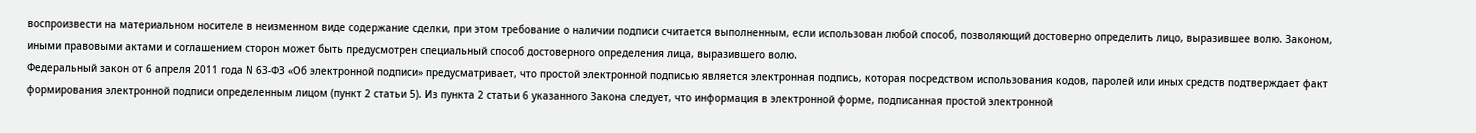воспроизвести на материальном носителе в неизменном виде содержание сделки, при этом требование о наличии подписи считается выполненным, если использован любой способ, позволяющий достоверно определить лицо, выразившее волю. Законом, иными правовыми актами и соглашением сторон может быть предусмотрен специальный способ достоверного определения лица, выразившего волю.
Федеральный закон от 6 апреля 2011 года N 63-ФЗ «Об электронной подписи» предусматривает, что простой электронной подписью является электронная подпись, которая посредством использования кодов, паролей или иных средств подтверждает факт формирования электронной подписи определенным лицом (пункт 2 статьи 5). Из пункта 2 статьи 6 указанного Закона следует, что информация в электронной форме, подписанная простой электронной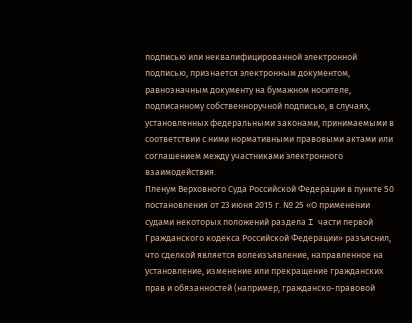подписью или неквалифицированной электронной подписью, признается электронным документом, равнозначным документу на бумажном носителе, подписанному собственноручной подписью, в случаях, установленных федеральными законами, принимаемыми в соответствии с ними нормативными правовыми актами или соглашением между участниками электронного взаимодействия.
Пленум Верховного Суда Российской Федерации в пункте 50 постановления от 23 июня 2015 г. № 25 «О применении судами некоторых положений раздела I части первой Гражданского кодекса Российской Федерации» разъяснил, что сделкой является волеизъявление, направленное на установление, изменение или прекращение гражданских прав и обязанностей (например, гражданско-правовой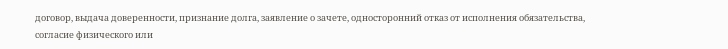договор, выдача доверенности, признание долга, заявление о зачете, односторонний отказ от исполнения обязательства, согласие физического или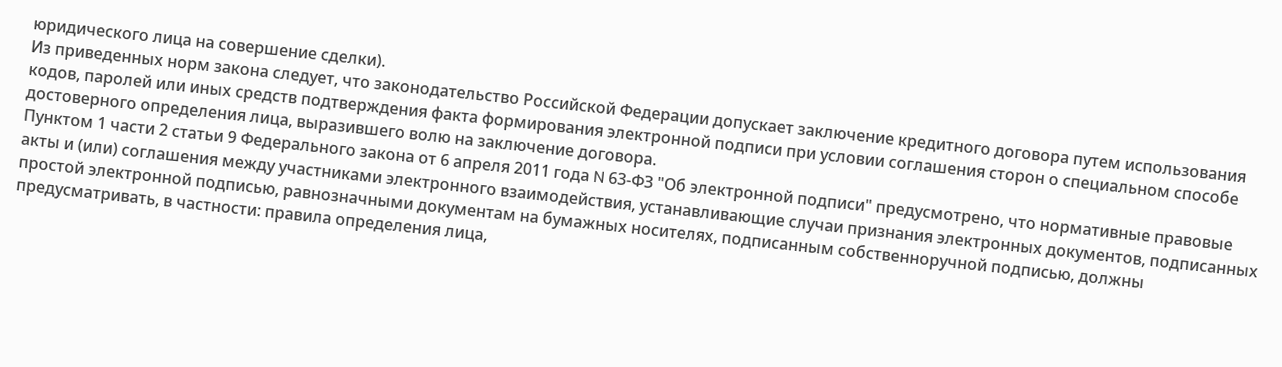юридического лица на совершение сделки).
Из приведенных норм закона следует, что законодательство Российской Федерации допускает заключение кредитного договора путем использования кодов, паролей или иных средств подтверждения факта формирования электронной подписи при условии соглашения сторон о специальном способе достоверного определения лица, выразившего волю на заключение договора.
Пунктом 1 части 2 статьи 9 Федерального закона от 6 апреля 2011 года N 63-ФЗ "Об электронной подписи" предусмотрено, что нормативные правовые акты и (или) соглашения между участниками электронного взаимодействия, устанавливающие случаи признания электронных документов, подписанных простой электронной подписью, равнозначными документам на бумажных носителях, подписанным собственноручной подписью, должны предусматривать, в частности: правила определения лица,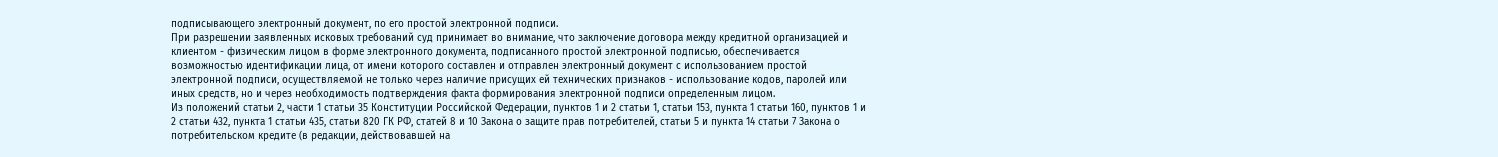подписывающего электронный документ, по его простой электронной подписи.
При разрешении заявленных исковых требований суд принимает во внимание, что заключение договора между кредитной организацией и клиентом - физическим лицом в форме электронного документа, подписанного простой электронной подписью, обеспечивается возможностью идентификации лица, от имени которого составлен и отправлен электронный документ с использованием простой электронной подписи, осуществляемой не только через наличие присущих ей технических признаков - использование кодов, паролей или иных средств, но и через необходимость подтверждения факта формирования электронной подписи определенным лицом.
Из положений статьи 2, части 1 статьи 35 Конституции Российской Федерации, пунктов 1 и 2 статьи 1, статьи 153, пункта 1 статьи 160, пунктов 1 и 2 статьи 432, пункта 1 статьи 435, статьи 820 ГК РФ, статей 8 и 10 Закона о защите прав потребителей, статьи 5 и пункта 14 статьи 7 Закона о потребительском кредите (в редакции, действовавшей на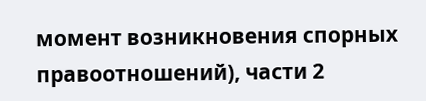момент возникновения спорных правоотношений), части 2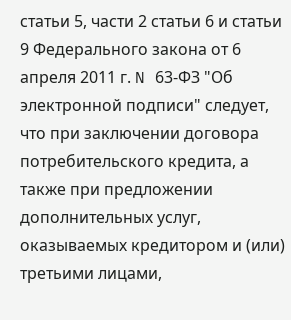статьи 5, части 2 статьи 6 и статьи 9 Федерального закона от 6 апреля 2011 г. N 63-ФЗ "Об электронной подписи" следует, что при заключении договора потребительского кредита, а также при предложении дополнительных услуг, оказываемых кредитором и (или) третьими лицами,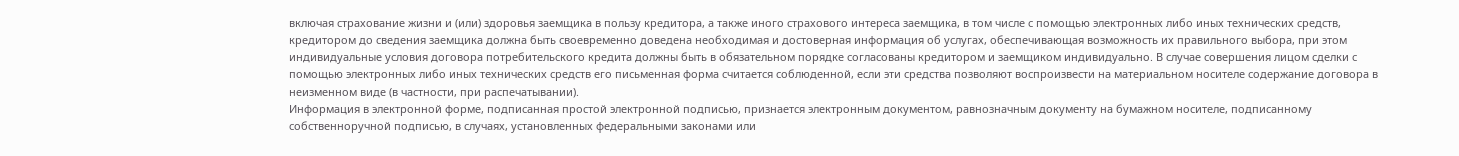включая страхование жизни и (или) здоровья заемщика в пользу кредитора, а также иного страхового интереса заемщика, в том числе с помощью электронных либо иных технических средств, кредитором до сведения заемщика должна быть своевременно доведена необходимая и достоверная информация об услугах, обеспечивающая возможность их правильного выбора, при этом индивидуальные условия договора потребительского кредита должны быть в обязательном порядке согласованы кредитором и заемщиком индивидуально. В случае совершения лицом сделки с помощью электронных либо иных технических средств его письменная форма считается соблюденной, если эти средства позволяют воспроизвести на материальном носителе содержание договора в неизменном виде (в частности, при распечатывании).
Информация в электронной форме, подписанная простой электронной подписью, признается электронным документом, равнозначным документу на бумажном носителе, подписанному собственноручной подписью, в случаях, установленных федеральными законами или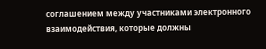соглашением между участниками электронного взаимодействия, которые должны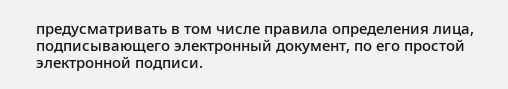предусматривать в том числе правила определения лица, подписывающего электронный документ, по его простой электронной подписи.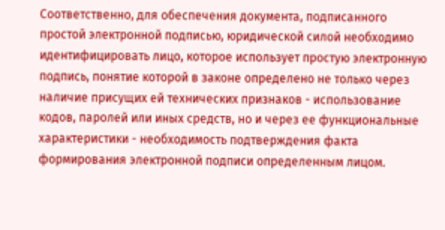Соответственно, для обеспечения документа, подписанного простой электронной подписью, юридической силой необходимо идентифицировать лицо, которое использует простую электронную подпись, понятие которой в законе определено не только через наличие присущих ей технических признаков - использование кодов, паролей или иных средств, но и через ее функциональные характеристики - необходимость подтверждения факта формирования электронной подписи определенным лицом.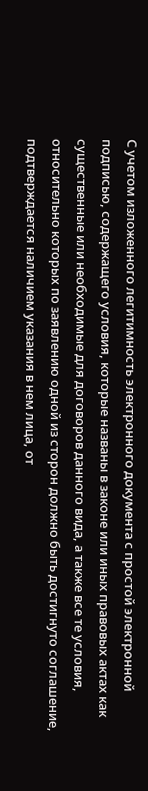С учетом изложенного легитимность электронного документа с простой электронной подписью, содержащего условия, которые названы в законе или иных правовых актах как существенные или необходимые для договоров данного вида, а также все те условия, относительно которых по заявлению одной из сторон должно быть достигнуто соглашение, подтверждается наличием указания в нем лица, от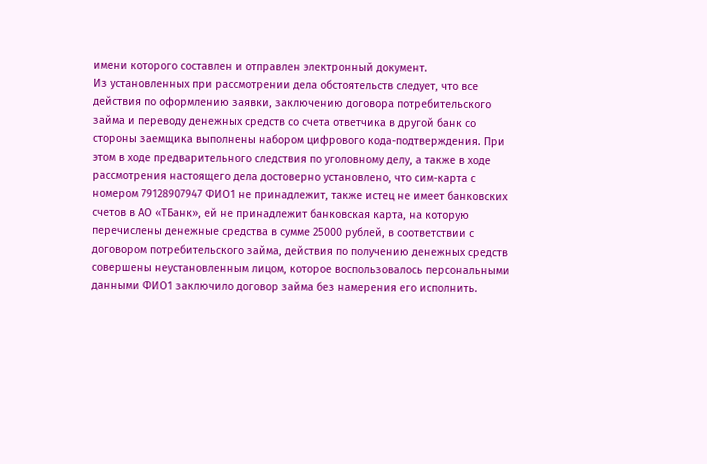имени которого составлен и отправлен электронный документ.
Из установленных при рассмотрении дела обстоятельств следует, что все действия по оформлению заявки, заключению договора потребительского займа и переводу денежных средств со счета ответчика в другой банк со стороны заемщика выполнены набором цифрового кода-подтверждения. При этом в ходе предварительного следствия по уголовному делу, а также в ходе рассмотрения настоящего дела достоверно установлено, что сим-карта с номером 79128907947 ФИО1 не принадлежит, также истец не имеет банковских счетов в АО «ТБанк», ей не принадлежит банковская карта, на которую перечислены денежные средства в сумме 25000 рублей, в соответствии с договором потребительского займа, действия по получению денежных средств совершены неустановленным лицом, которое воспользовалось персональными данными ФИО1 заключило договор займа без намерения его исполнить.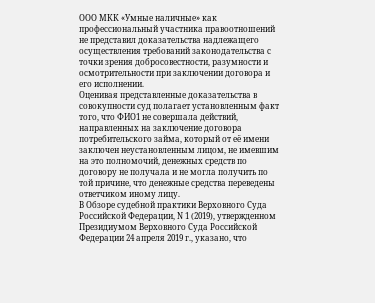ООО МКК «Умные наличные» как профессиональный участника правоотношений не представил доказательства надлежащего осуществления требований законодательства с точки зрения добросовестности, разумности и осмотрительности при заключении договора и его исполнении.
Оценивая представленные доказательства в совокупности суд полагает установленным факт того, что ФИО1 не совершала действий, направленных на заключение договора потребительского займа, который от её имени заключен неустановленным лицом, не имевшим на это полномочий, денежных средств по договору не получала и не могла получить по той причине, что денежные средства переведены ответчиком иному лицу.
В Обзоре судебной практики Верховного Суда Российской Федерации, N 1 (2019), утвержденном Президиумом Верховного Суда Российской Федерации 24 апреля 2019 г., указано, что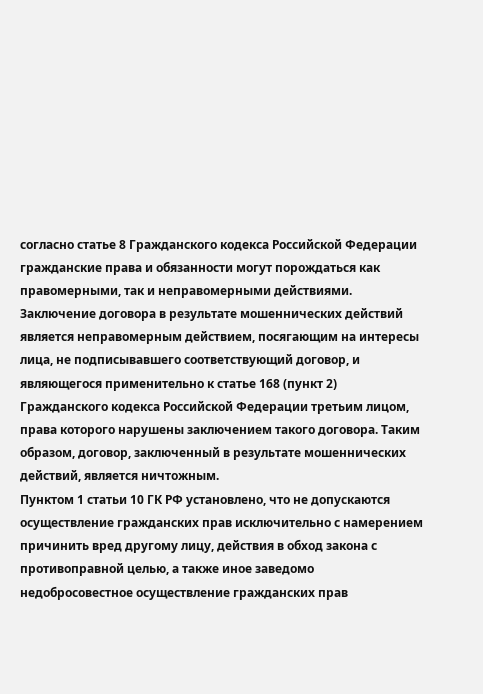согласно статье 8 Гражданского кодекса Российской Федерации гражданские права и обязанности могут порождаться как правомерными, так и неправомерными действиями. Заключение договора в результате мошеннических действий является неправомерным действием, посягающим на интересы лица, не подписывавшего соответствующий договор, и являющегося применительно к статье 168 (пункт 2) Гражданского кодекса Российской Федерации третьим лицом, права которого нарушены заключением такого договора. Таким образом, договор, заключенный в результате мошеннических действий, является ничтожным.
Пунктом 1 статьи 10 ГК РФ установлено, что не допускаются осуществление гражданских прав исключительно с намерением причинить вред другому лицу, действия в обход закона с противоправной целью, а также иное заведомо недобросовестное осуществление гражданских прав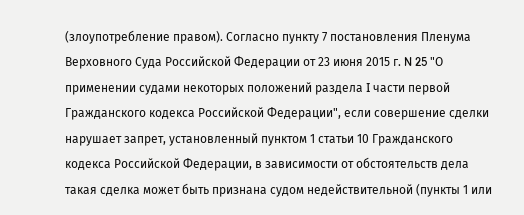(злоупотребление правом). Согласно пункту 7 постановления Пленума Верховного Суда Российской Федерации от 23 июня 2015 г. N 25 "О применении судами некоторых положений раздела I части первой Гражданского кодекса Российской Федерации", если совершение сделки нарушает запрет, установленный пунктом 1 статьи 10 Гражданского кодекса Российской Федерации, в зависимости от обстоятельств дела такая сделка может быть признана судом недействительной (пункты 1 или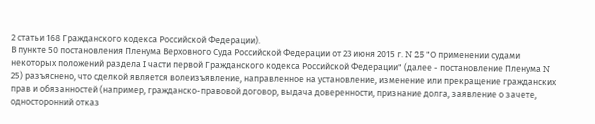2 статьи 168 Гражданского кодекса Российской Федерации).
В пункте 50 постановления Пленума Верховного Суда Российской Федерации от 23 июня 2015 г. N 25 "О применении судами некоторых положений раздела I части первой Гражданского кодекса Российской Федерации" (далее - постановление Пленума N 25) разъяснено, что сделкой является волеизъявление, направленное на установление, изменение или прекращение гражданских прав и обязанностей (например, гражданско-правовой договор, выдача доверенности, признание долга, заявление о зачете, односторонний отказ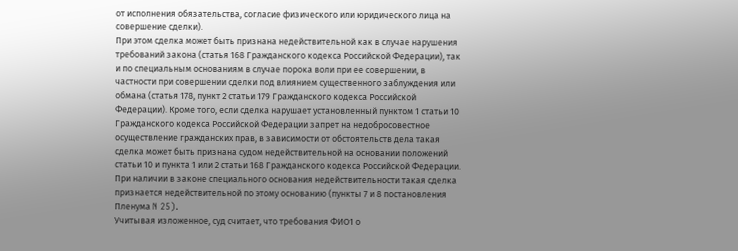от исполнения обязательства, согласие физического или юридического лица на совершение сделки).
При этом сделка может быть признана недействительной как в случае нарушения требований закона (статья 168 Гражданского кодекса Российской Федерации), так и по специальным основаниям в случае порока воли при ее совершении, в частности при совершении сделки под влиянием существенного заблуждения или обмана (статья 178, пункт 2 статьи 179 Гражданского кодекса Российской Федерации). Кроме того, если сделка нарушает установленный пунктом 1 статьи 10 Гражданского кодекса Российской Федерации запрет на недобросовестное осуществление гражданских прав, в зависимости от обстоятельств дела такая сделка может быть признана судом недействительной на основании положений статьи 10 и пункта 1 или 2 статьи 168 Гражданского кодекса Российской Федерации. При наличии в законе специального основания недействительности такая сделка признается недействительной по этому основанию (пункты 7 и 8 постановления Пленума N 25).
Учитывая изложенное, суд считает, что требования ФИО1 о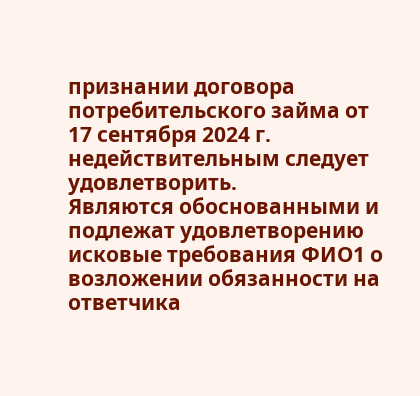признании договора потребительского займа от 17 сентября 2024 г. недействительным следует удовлетворить.
Являются обоснованными и подлежат удовлетворению исковые требования ФИО1 о возложении обязанности на ответчика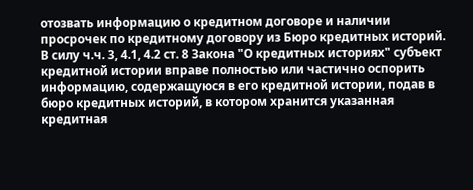отозвать информацию о кредитном договоре и наличии просрочек по кредитному договору из Бюро кредитных историй.
В силу ч.ч. 3, 4.1, 4.2 ст. 8 Закона "О кредитных историях" субъект кредитной истории вправе полностью или частично оспорить информацию, содержащуюся в его кредитной истории, подав в бюро кредитных историй, в котором хранится указанная кредитная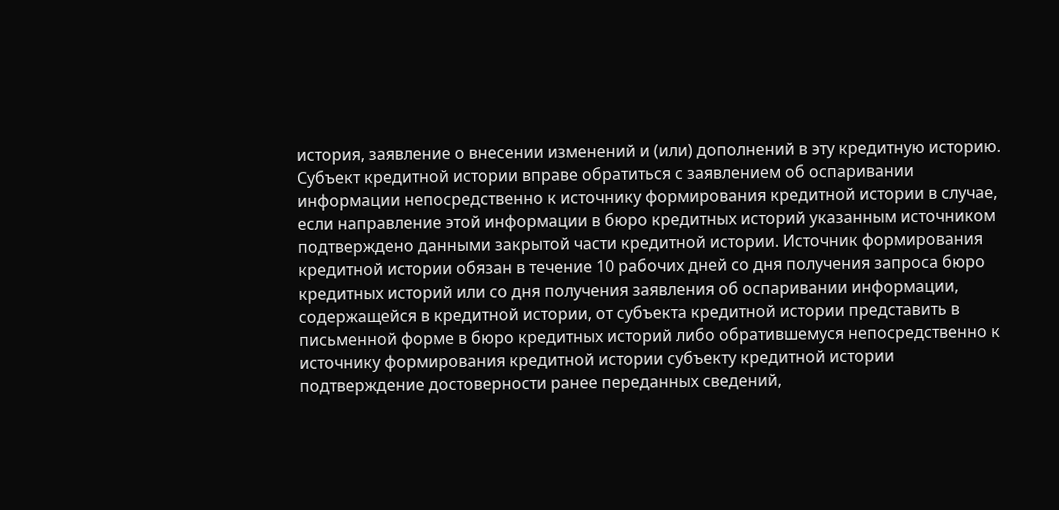история, заявление о внесении изменений и (или) дополнений в эту кредитную историю. Субъект кредитной истории вправе обратиться с заявлением об оспаривании информации непосредственно к источнику формирования кредитной истории в случае, если направление этой информации в бюро кредитных историй указанным источником подтверждено данными закрытой части кредитной истории. Источник формирования кредитной истории обязан в течение 10 рабочих дней со дня получения запроса бюро кредитных историй или со дня получения заявления об оспаривании информации, содержащейся в кредитной истории, от субъекта кредитной истории представить в письменной форме в бюро кредитных историй либо обратившемуся непосредственно к источнику формирования кредитной истории субъекту кредитной истории подтверждение достоверности ранее переданных сведений,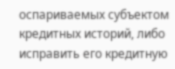оспариваемых субъектом кредитных историй, либо исправить его кредитную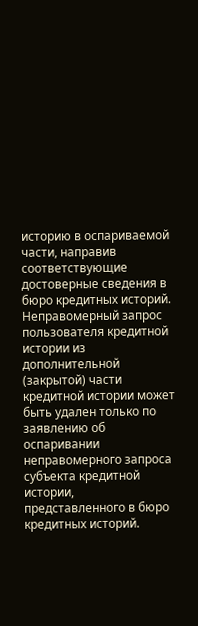историю в оспариваемой части, направив соответствующие достоверные сведения в бюро кредитных историй. Неправомерный запрос пользователя кредитной истории из дополнительной (закрытой) части кредитной истории может быть удален только по заявлению об оспаривании неправомерного запроса субъекта кредитной истории, представленного в бюро кредитных историй.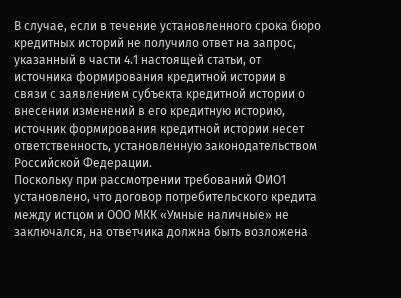В случае, если в течение установленного срока бюро кредитных историй не получило ответ на запрос, указанный в части 4.1 настоящей статьи, от источника формирования кредитной истории в связи с заявлением субъекта кредитной истории о внесении изменений в его кредитную историю, источник формирования кредитной истории несет ответственность, установленную законодательством Российской Федерации.
Поскольку при рассмотрении требований ФИО1 установлено, что договор потребительского кредита между истцом и ООО МКК «Умные наличные» не заключался, на ответчика должна быть возложена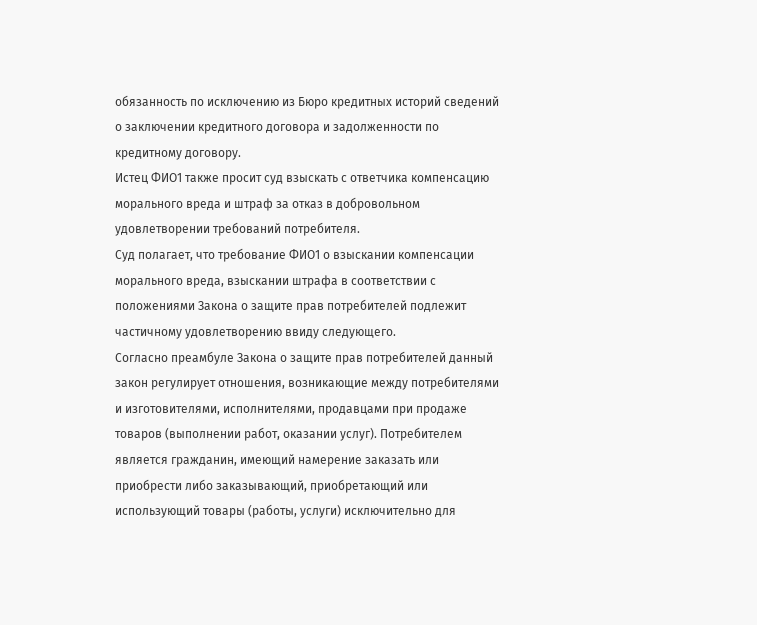обязанность по исключению из Бюро кредитных историй сведений о заключении кредитного договора и задолженности по кредитному договору.
Истец ФИО1 также просит суд взыскать с ответчика компенсацию морального вреда и штраф за отказ в добровольном удовлетворении требований потребителя.
Суд полагает, что требование ФИО1 о взыскании компенсации морального вреда, взыскании штрафа в соответствии с положениями Закона о защите прав потребителей подлежит частичному удовлетворению ввиду следующего.
Согласно преамбуле Закона о защите прав потребителей данный закон регулирует отношения, возникающие между потребителями и изготовителями, исполнителями, продавцами при продаже товаров (выполнении работ, оказании услуг). Потребителем является гражданин, имеющий намерение заказать или приобрести либо заказывающий, приобретающий или использующий товары (работы, услуги) исключительно для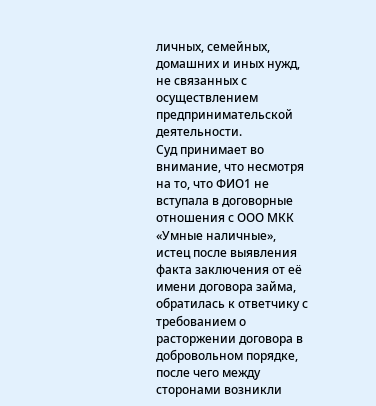личных, семейных, домашних и иных нужд, не связанных с осуществлением предпринимательской деятельности.
Суд принимает во внимание, что несмотря на то, что ФИО1 не вступала в договорные отношения с ООО МКК «Умные наличные», истец после выявления факта заключения от её имени договора займа, обратилась к ответчику с требованием о расторжении договора в добровольном порядке, после чего между сторонами возникли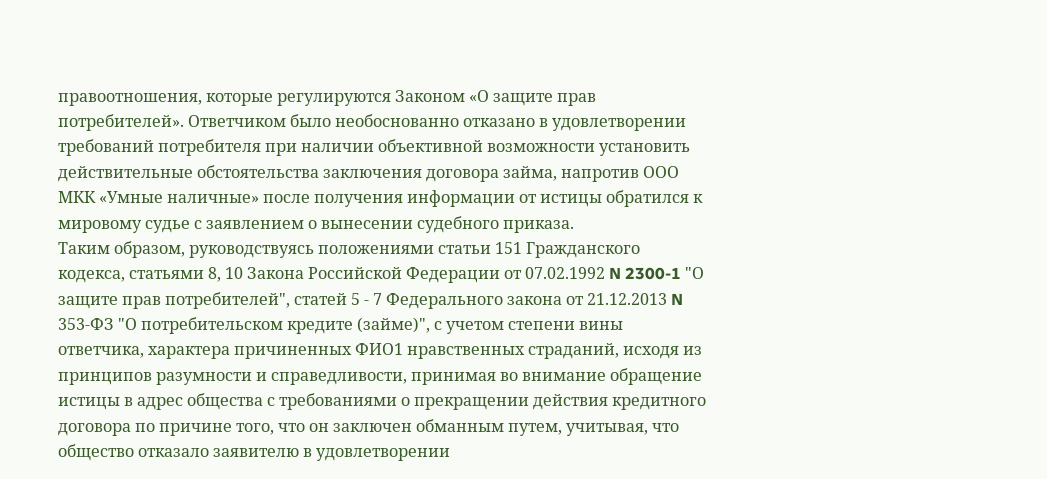правоотношения, которые регулируются Законом «О защите прав потребителей». Ответчиком было необоснованно отказано в удовлетворении требований потребителя при наличии объективной возможности установить действительные обстоятельства заключения договора займа, напротив ООО МКК «Умные наличные» после получения информации от истицы обратился к мировому судье с заявлением о вынесении судебного приказа.
Таким образом, руководствуясь положениями статьи 151 Гражданского кодекса, статьями 8, 10 Закона Российской Федерации от 07.02.1992 N 2300-1 "О защите прав потребителей", статей 5 - 7 Федерального закона от 21.12.2013 N 353-ФЗ "О потребительском кредите (займе)", с учетом степени вины ответчика, характера причиненных ФИО1 нравственных страданий, исходя из принципов разумности и справедливости, принимая во внимание обращение истицы в адрес общества с требованиями о прекращении действия кредитного договора по причине того, что он заключен обманным путем, учитывая, что общество отказало заявителю в удовлетворении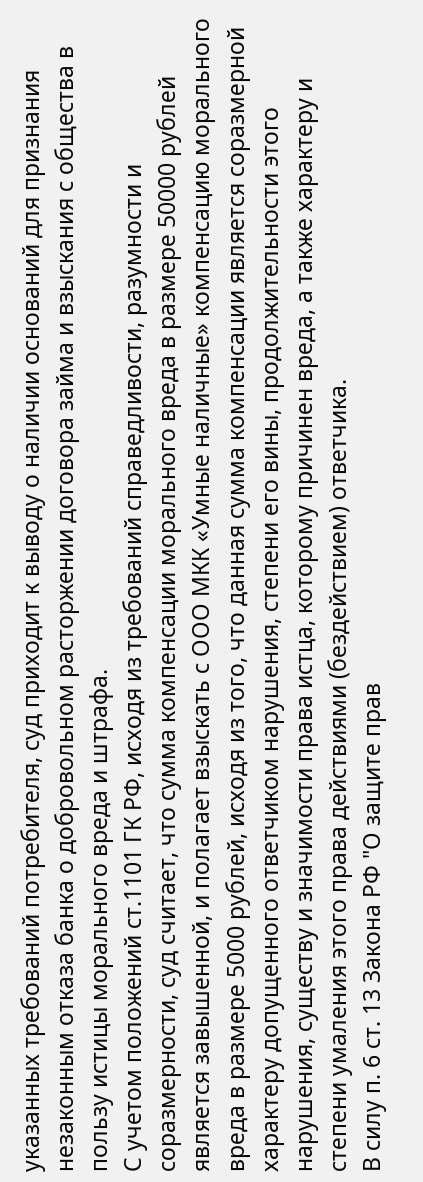указанных требований потребителя, суд приходит к выводу о наличии оснований для признания незаконным отказа банка о добровольном расторжении договора займа и взыскания с общества в пользу истицы морального вреда и штрафа.
С учетом положений ст.1101 ГК РФ, исходя из требований справедливости, разумности и соразмерности, суд считает, что сумма компенсации морального вреда в размере 50000 рублей является завышенной, и полагает взыскать с ООО МКК «Умные наличные» компенсацию морального вреда в размере 5000 рублей, исходя из того, что данная сумма компенсации является соразмерной характеру допущенного ответчиком нарушения, степени его вины, продолжительности этого нарушения, существу и значимости права истца, которому причинен вреда, а также характеру и степени умаления этого права действиями (бездействием) ответчика.
В силу п. 6 ст. 13 Закона РФ "О защите прав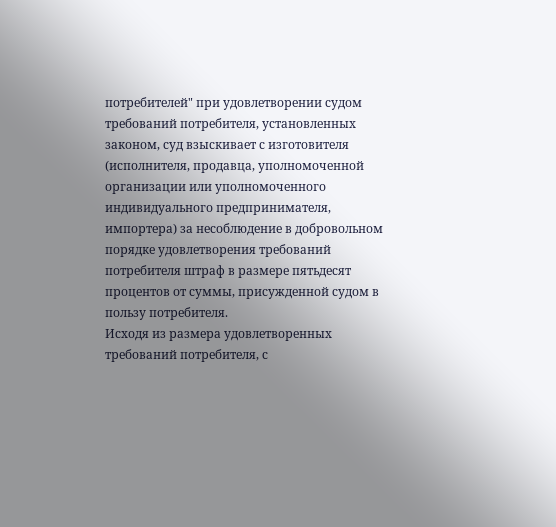потребителей" при удовлетворении судом требований потребителя, установленных законом, суд взыскивает с изготовителя (исполнителя, продавца, уполномоченной организации или уполномоченного индивидуального предпринимателя, импортера) за несоблюдение в добровольном порядке удовлетворения требований потребителя штраф в размере пятьдесят процентов от суммы, присужденной судом в пользу потребителя.
Исходя из размера удовлетворенных требований потребителя, с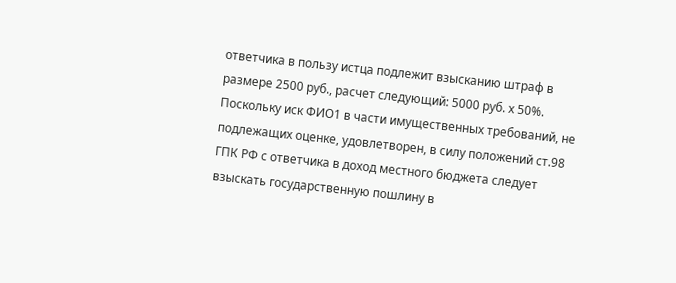ответчика в пользу истца подлежит взысканию штраф в размере 2500 руб., расчет следующий: 5000 руб. х 50%.
Поскольку иск ФИО1 в части имущественных требований, не подлежащих оценке, удовлетворен, в силу положений ст.98 ГПК РФ с ответчика в доход местного бюджета следует взыскать государственную пошлину в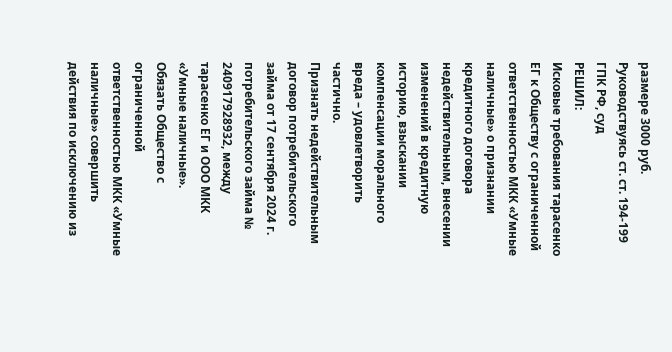размере 3000 руб.
Руководствуясь ст. ст. 194-199 ГПК РФ, суд
РЕШИЛ:
Исковые требования тарасенко ЕГ к Обществу с ограниченной ответственностью МКК «Умные наличные» о признании кредитного договора недействительным, внесении изменений в кредитную историю, взыскании компенсации морального вреда – удовлетворить частично.
Признать недействительным договор потребительского займа от 17 сентября 2024 г. потребительского займа № 240917928932, между тарасенко ЕГ и ООО МКК «Умные наличные».
Обязать Общество с ограниченной ответственностью МКК «Умные наличные» совершить действия по исключению из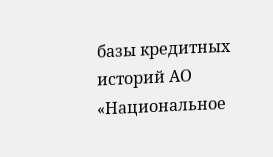базы кредитных историй АО «Национальное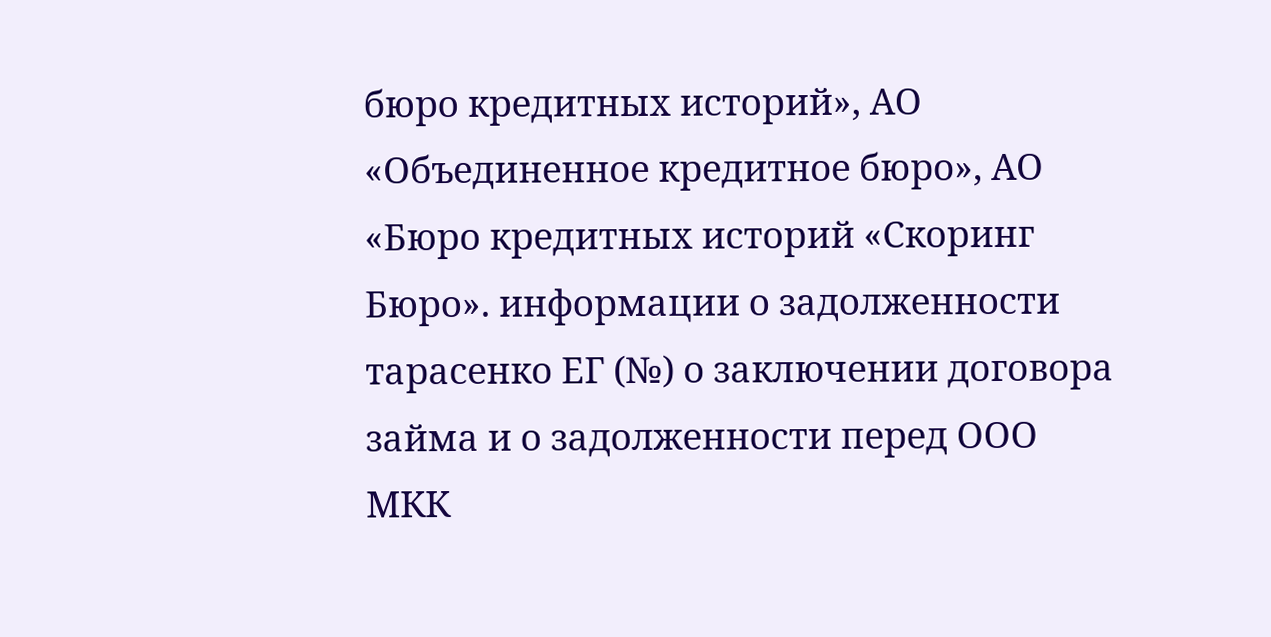бюро кредитных историй», АО «Объединенное кредитное бюро», АО «Бюро кредитных историй «Скоринг Бюро». информации о задолженности тарасенко ЕГ (№) о заключении договора займа и о задолженности перед ООО МКК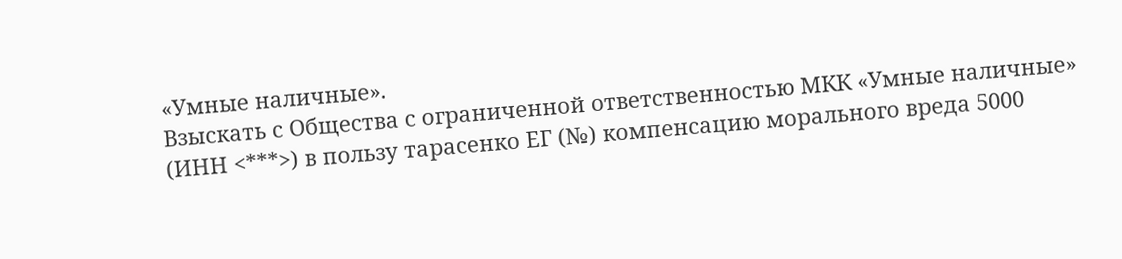«Умные наличные».
Взыскать с Общества с ограниченной ответственностью МКК «Умные наличные» (ИНН <***>) в пользу тарасенко ЕГ (№) компенсацию морального вреда 5000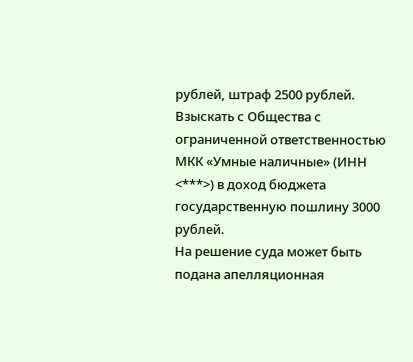рублей, штраф 2500 рублей.
Взыскать с Общества с ограниченной ответственностью МКК «Умные наличные» (ИНН <***>) в доход бюджета государственную пошлину 3000 рублей.
На решение суда может быть подана апелляционная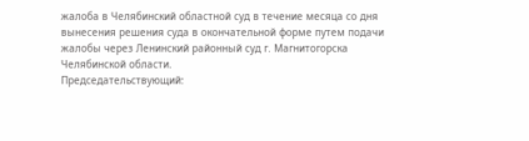жалоба в Челябинский областной суд в течение месяца со дня вынесения решения суда в окончательной форме путем подачи жалобы через Ленинский районный суд г. Магнитогорска Челябинской области.
Председательствующий: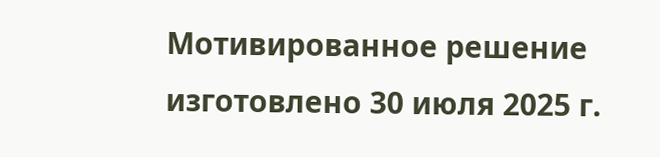Мотивированное решение изготовлено 30 июля 2025 г.